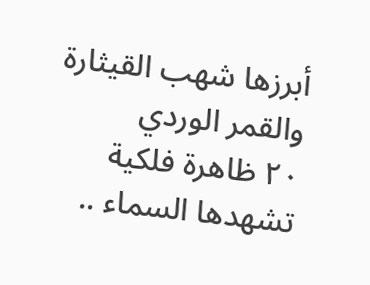أبرزها شهب القيثارة والقمر الوردي
٢٠ ظاهرة فلكية تشهدها السماء ..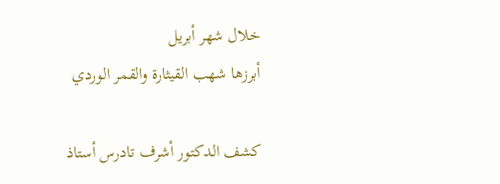خلال شهر أبريل
أبرزها شهب القيثارة والقمر الوردي

كشف الدكتور أشرف تادرس أستاذ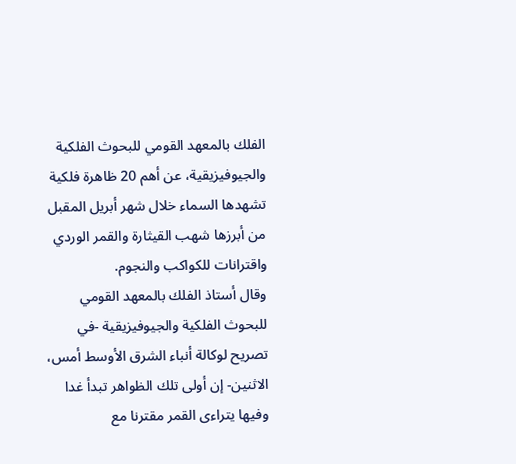الفلك بالمعهد القومي للبحوث الفلكية والجيوفيزيقية، عن أهم 20 ظاهرة فلكية تشهدها السماء خلال شهر أبريل المقبل من أبرزها شهب القيثارة والقمر الوردي واقترانات للكواكب والنجوم.
وقال أستاذ الفلك بالمعهد القومي للبحوث الفلكية والجيوفيزيقية -في تصريح لوكالة أنباء الشرق الأوسط أمس، الاثنين- إن أولى تلك الظواهر تبدأ غدا وفيها يتراءى القمر مقترنا مع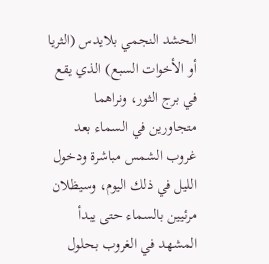الحشد النجمي بلايدس (الثريا أو الأخوات السبع) الذي يقع في برج الثور، ونراهما متجاورين في السماء بعد غروب الشمس مباشرة ودخول الليل في ذلك اليوم، وسيظلان مرئيين بالسماء حتى يبدأ المشهد في الغروب بحلول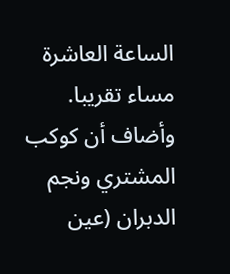الساعة العاشرة مساء تقريبا.
وأضاف أن كوكب المشتري ونجم الدبران (عين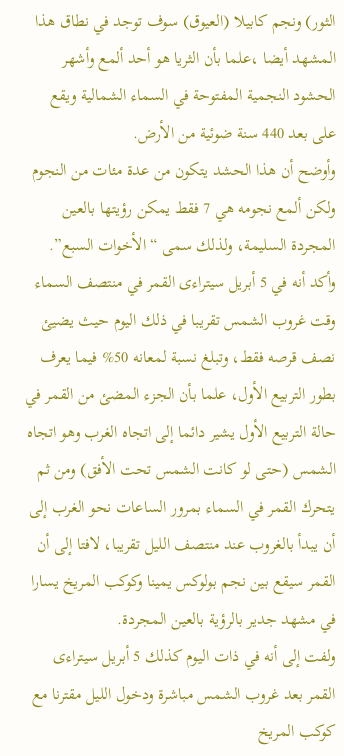الثور) ونجم كابيلا (العيوق) سوف توجد في نطاق هذا المشهد أيضا ،علما بأن الثريا هو أحد ألمع وأشهر الحشود النجمية المفتوحة في السماء الشمالية ويقع على بعد 440 سنة ضوئية من الأرض.
وأوضح أن هذا الحشد يتكون من عدة مئات من النجوم ولكن ألمع نجومه هي 7 فقط يمكن رؤيتها بالعين المجردة السليمة، ولذلك سمى “الأخوات السبع”.
وأكد أنه في 5 أبريل سيتراءى القمر في منتصف السماء وقت غروب الشمس تقريبا في ذلك اليوم حيث يضيئ نصف قرصه فقط، وتبلغ نسبة لمعانه 50% فيما يعرف بطور التربيع الأول، علما بأن الجزء المضئ من القمر في حالة التربيع الأول يشير دائما إلى اتجاه الغرب وهو اتجاه الشمس (حتى لو كانت الشمس تحت الأفق) ومن ثم يتحرك القمر في السماء بمرور الساعات نحو الغرب إلى أن يبدأ بالغروب عند منتصف الليل تقريبا، لافتا إلى أن القمر سيقع بين نجم بولوكس يمينا وكوكب المريخ يسارا في مشهد جدير بالرؤية بالعين المجردة.
ولفت إلى أنه في ذات اليوم كذلك 5 أبريل سيتراءى القمر بعد غروب الشمس مباشرة ودخول الليل مقترنا مع كوكب المريخ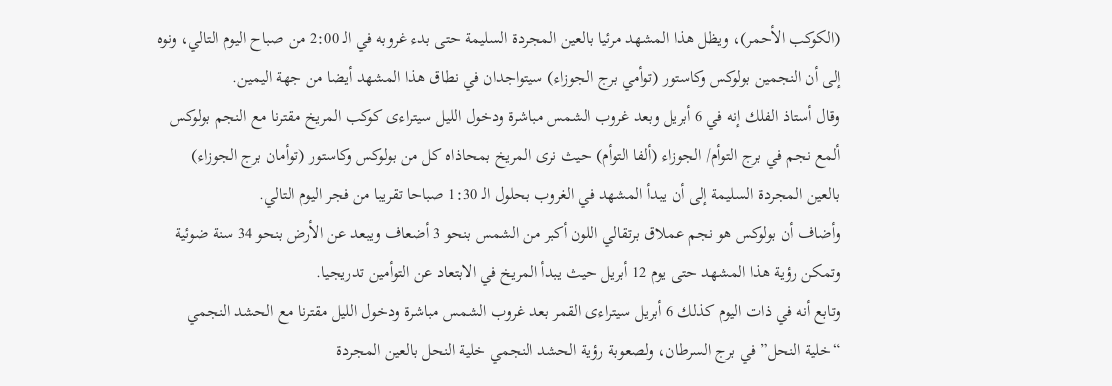(الكوكب الأحمر)، ويظل هذا المشهد مرئيا بالعين المجردة السليمة حتى بدء غروبه في الـ 2:00 من صباح اليوم التالي، ونوه إلى أن النجمين بولوكس وكاستور (توأمي برج الجوزاء) سيتواجدان في نطاق هذا المشهد أيضا من جهة اليمين.
وقال أستاذ الفلك إنه في 6 أبريل وبعد غروب الشمس مباشرة ودخول الليل سيتراءى كوكب المريخ مقترنا مع النجم بولوكس ألمع نجم في برج التوأم/ الجوزاء (ألفا التوأم) حيث نرى المريخ بمحاذاه كل من بولوكس وكاستور (توأمان برج الجوزاء) بالعين المجردة السليمة إلى أن يبدأ المشهد في الغروب بحلول الـ 1:30 صباحا تقريبا من فجر اليوم التالي.
وأضاف أن بولوكس هو نجم عملاق برتقالي اللون أكبر من الشمس بنحو 3 أضعاف ويبعد عن الأرض بنحو 34 سنة ضوئية وتمكن رؤية هذا المشهد حتى يوم 12 أبريل حيث يبدأ المريخ في الابتعاد عن التوأمين تدريجيا.
وتابع أنه في ذات اليوم كذلك 6 أبريل سيتراءى القمر بعد غروب الشمس مباشرة ودخول الليل مقترنا مع الحشد النجمي “خلية النحل” في برج السرطان، ولصعوبة رؤية الحشد النجمي خلية النحل بالعين المجردة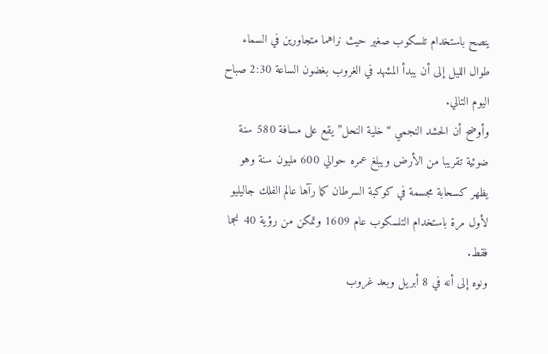ينصح باستخدام تلسكوب صغير حيث نراهما متجاورين في السماء طوال الليل إلى أن يبدأ المشهد في الغروب بغضون الساعة 2:30 صباح اليوم التالي.
وأوضح أن الحشد النجمي “خلية النحل” يقع على مسافة 580 سنة ضوئية تقريبا من الأرض ويبلغ عمره حوالي 600 مليون سنة وهو يظهر كسحابة مجسمة في كوكبة السرطان كما رآها عالم الفلك جاليليو لأول مرة باستخدام التلسكوب عام 1609 وتمكن من رؤية 40 نجما فقط.
ونوه إلى أنه في 8 أبريل وبعد غروب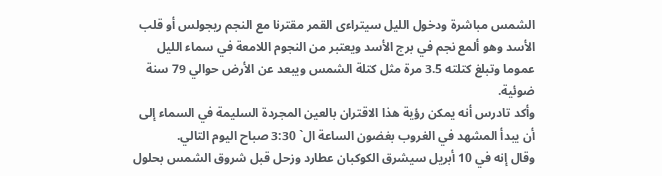الشمس مباشرة ودخول الليل سيتراءى القمر مقترنا مع النجم ريجولس أو قلب الأسد وهو ألمع نجم في برج الأسد ويعتبر من النجوم اللامعة في سماء الليل عموما وتبلغ كتلته 3.5 مرة مثل كتلة الشمس ويبعد عن الأرض حوالي 79 سنة ضوئية.
وأكد تادرس أنه يمكن رؤية هذا الاقتران بالعين المجردة السليمة في السماء إلى أن يبدأ المشهد في الغروب بغضون الساعة ال` 3:30 صباح اليوم التالي.
وقال إنه في 10 أبريل سيشرق الكوكبان عطارد وزحل قبل شروق الشمس بحلول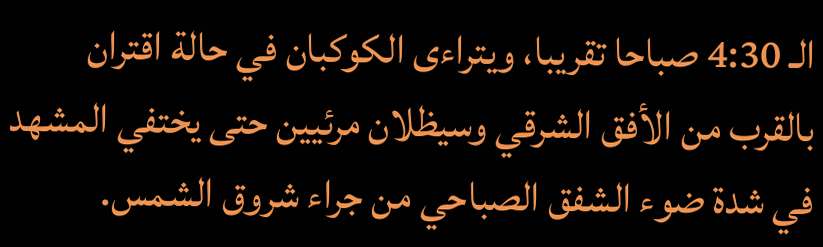الـ 4:30 صباحا تقريبا، ويتراءى الكوكبان في حالة اقتران بالقرب من الأفق الشرقي وسيظلان مرئيين حتى يختفي المشهد في شدة ضوء الشفق الصباحي من جراء شروق الشمس.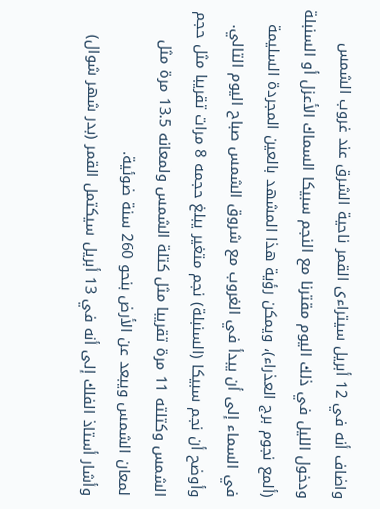واضاف أنه في 12 أبريل سيتراءى القمر ناحية الشرق عند غروب الشمس ودخول الليل في ذلك اليوم مقترنا مع النجم سبيكا السماك الأعزل أو السنبلة (ألمع نجوم برج العذراء)، ويمكن رؤية هذا المشهد بالعين المجردة السليمة في السماء إلى أن يبدأ في الغروب مع شروق الشمس صباح اليوم التالي.
وأوضح أن نجم سبيكا (السنبلة) نجم متغير يبلغ حجمه 8 مرات تقريبا مثل حجم الشمس وكتلته 11 مرة تقريبا مثل كتلة الشمس ولمعانه 13.5 مرة مثل لمعان الشمس ويبعد عن الأرض بنحو 260 سنة ضوئية.
وأشار أستاذ الفلك إلى أنه في 13 أبريل سيكتمل القمر (بدر شهر شوال)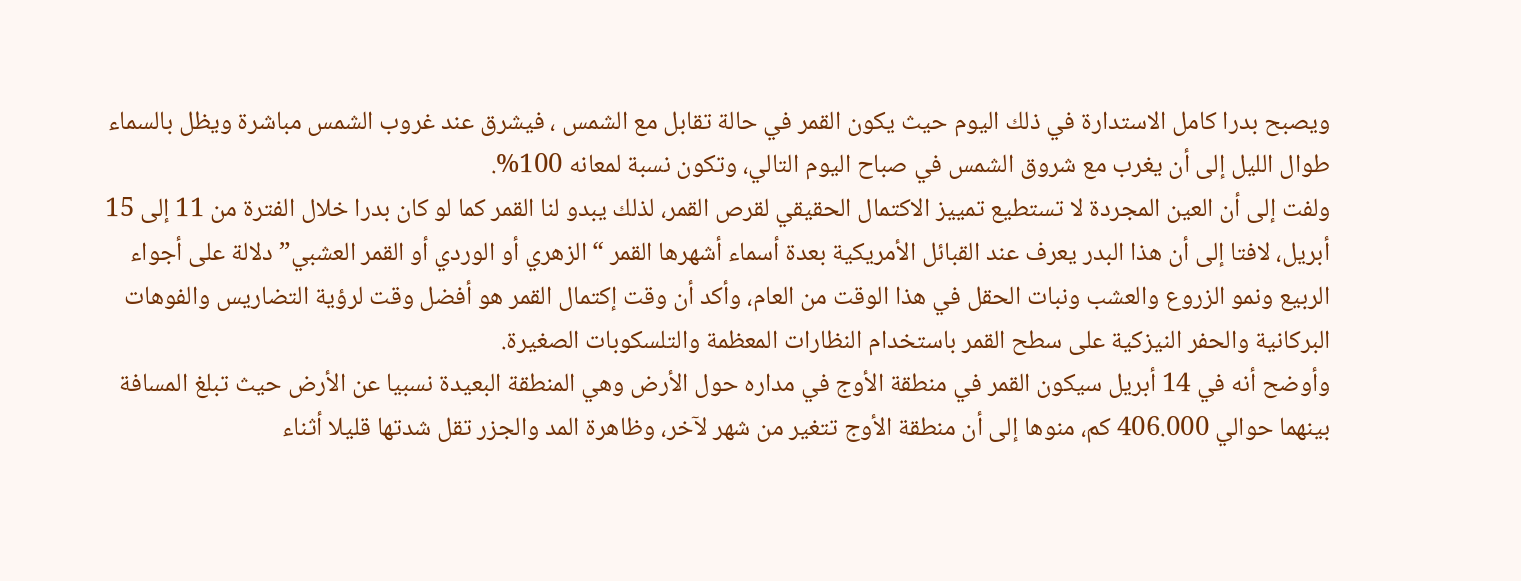ويصبح بدرا كامل الاستدارة في ذلك اليوم حيث يكون القمر في حالة تقابل مع الشمس ، فيشرق عند غروب الشمس مباشرة ويظل بالسماء طوال الليل إلى أن يغرب مع شروق الشمس في صباح اليوم التالي، وتكون نسبة لمعانه 100%.
ولفت إلى أن العين المجردة لا تستطيع تمييز الاكتمال الحقيقي لقرص القمر، لذلك يبدو لنا القمر كما لو كان بدرا خلال الفترة من 11 إلى 15 أبريل، لافتا إلى أن هذا البدر يعرف عند القبائل الأمريكية بعدة أسماء أشهرها القمر “الزهري أو الوردي أو القمر العشبي” دلالة على أجواء الربيع ونمو الزروع والعشب ونبات الحقل في هذا الوقت من العام، وأكد أن وقت إكتمال القمر هو أفضل وقت لرؤية التضاريس والفوهات البركانية والحفر النيزكية على سطح القمر باستخدام النظارات المعظمة والتلسكوبات الصغيرة.
وأوضح أنه في 14 أبريل سيكون القمر في منطقة الأوج في مداره حول الأرض وهي المنطقة البعيدة نسبيا عن الأرض حيث تبلغ المسافة بينهما حوالي 406.000 كم، منوها إلى أن منطقة الأوج تتغير من شهر لآخر، وظاهرة المد والجزر تقل شدتها قليلا أثناء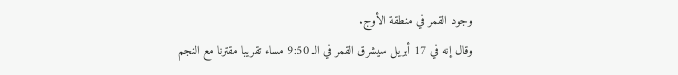وجود القمر في منطقة الأوج.
وقال إنه في 17 أبريل سيشرق القمر في الـ 9:50 مساء تقريبا مقترنا مع النجم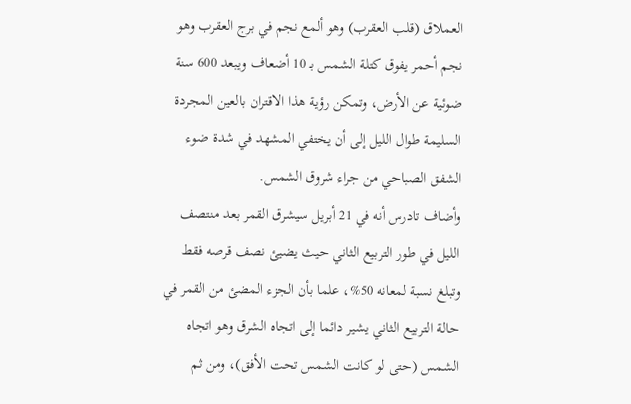العملاق (قلب العقرب) وهو ألمع نجم في برج العقرب وهو نجم أحمر يفوق كتلة الشمس بـ 10 أضعاف ويبعد 600 سنة ضوئية عن الأرض، وتمكن رؤية هذا الاقتران بالعين المجردة السليمة طوال الليل إلى أن يختفي المشهد في شدة ضوء الشفق الصباحي من جراء شروق الشمس.
وأضاف تادرس أنه في 21 أبريل سيشرق القمر بعد منتصف الليل في طور التربيع الثاني حيث يضيئ نصف قرصه فقط وتبلغ نسبة لمعانه 50%، علما بأن الجزء المضئ من القمر في حالة التربيع الثاني يشير دائما إلى اتجاه الشرق وهو اتجاه الشمس (حتى لو كانت الشمس تحت الأفق)، ومن ثم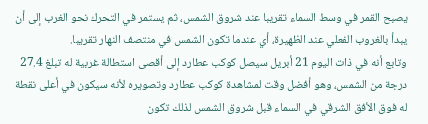يصبح القمر في وسط السماء تقريبا عند شروق الشمس، ثم يستمر في التحرك نحو الغرب إلى أن يبدأ بالغروب الفعلي عند الظهيرة، أي عندما تكون الشمس في منتصف النهار تقريبا.
وتابع أنه في ذات اليوم 21 أبريل سيصل كوكب عطارد إلى أقصى استطالة غربية له تبلغ 27.4 درجة من الشمس، وهو أفضل وقت لمشاهدة كوكب عطارد وتصويره لأنه سيكون في أعلى نقطة له فوق الأفق الشرقي في السماء قبل شروق الشمس لذلك تكون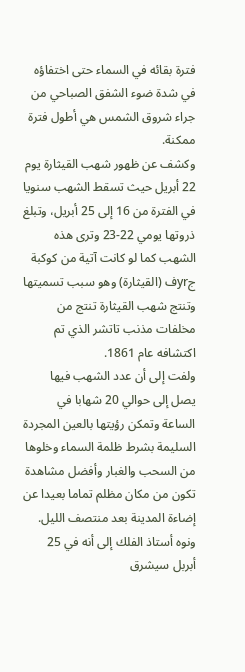فترة بقائه في السماء حتى اختفاؤه في شدة ضوء الشفق الصباحي من جراء شروق الشمس هي أطول فترة ممكنة.
وكشف عن ظهور شهب القيثارة يوم 22 أبريل حيث تسقط الشهب سنويا في الفترة من 16 إلى 25 أبريل، وتبلغ ذروتها يومي 22-23 وترى هذه الشهب كما لو كانت آتية من كوكبة جyrف (القيثارة) وهو سبب تسميتها وتنتج شهب القيثارة تنتج من مخلفات مذنب تاتشر الذي تم اكتشافه عام 1861.
ولفت إلى أن عدد الشهب فيها يصل إلى حوالي 20 شهابا في الساعة وتمكن رؤيتها بالعين المجردة السليمة بشرط ظلمة السماء وخلوها من السحب والغبار وأفضل مشاهدة تكون من مكان مظلم تماما بعيدا عن إضاءة المدينة بعد منتصف الليل.
ونوه أستاذ الفلك إلى أنه في 25 أبربل سيشرق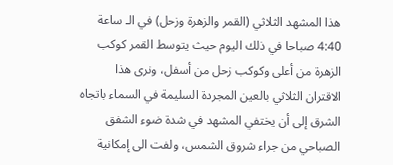هذا المشهد الثلاثي (القمر والزهرة وزحل) في الـ ساعة 4:40 صباحا في ذلك اليوم حيث يتوسط القمر كوكب الزهرة من أعلى وكوكب زحل من أسفل، ونرى هذا الاقتران الثلاثي بالعين المجردة السليمة في السماء باتجاه الشرق إلى أن يختفي المشهد في شدة ضوء الشفق الصباحي من جراء شروق الشمس، ولفت الى إمكانية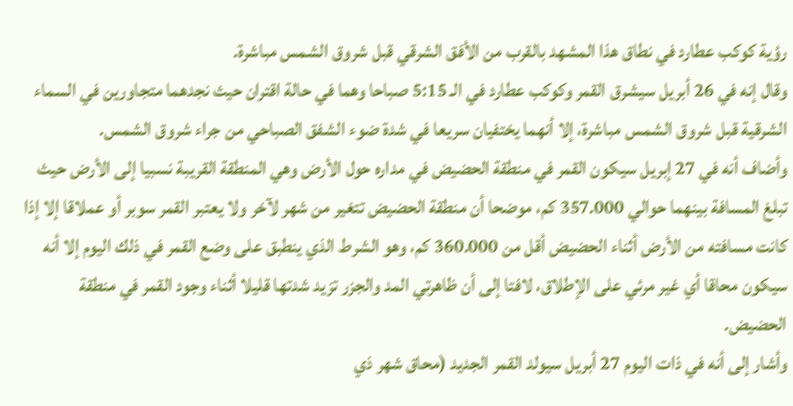رؤية كوكب عطارد في نطاق هذا المشهد بالقرب من الأفق الشرقي قبل شروق الشمس مباشرة.
وقال إنه في 26 أبريل سيشرق القمر وكوكب عطارد في الـ 5:15 صباحا وهما في حالة اقتران حيث نجدهما متجاورين في السماء الشرقية قبل شروق الشمس مباشرة، إلا أنهما يختفيان سريعا في شدة ضوء الشفق الصباحي من جراء شروق الشمس.
وأضاف أنه في 27 إبريل سيكون القمر في منطقة الحضيض في مداره حول الأرض وهي المنطقة القريبة نسبيا إلى الأرض حيث تبلغ المسافة بينهما حوالي 357.000 كم، موضحا أن منطقة الحضيض تتغير من شهر لآخر ولا يعتبر القمر سوبر أو عملاقا إلا إذا كانت مسافته من الأرض أثناء الحضيض أقل من 360.000 كم، وهو الشرط الذي ينطبق على وضع القمر في ذلك اليوم إلا أنه سيكون محاقا أي غير مرئي على الإطلاق، لافتا إلى أن ظاهرتي المد والجزر تزيد شدتها قليلا أثناء وجود القمر في منطقة الحضيض.
وأشار إلى أنه في ذات اليوم 27 أبريل سيولد القمر الجديد (محاق شهر ذي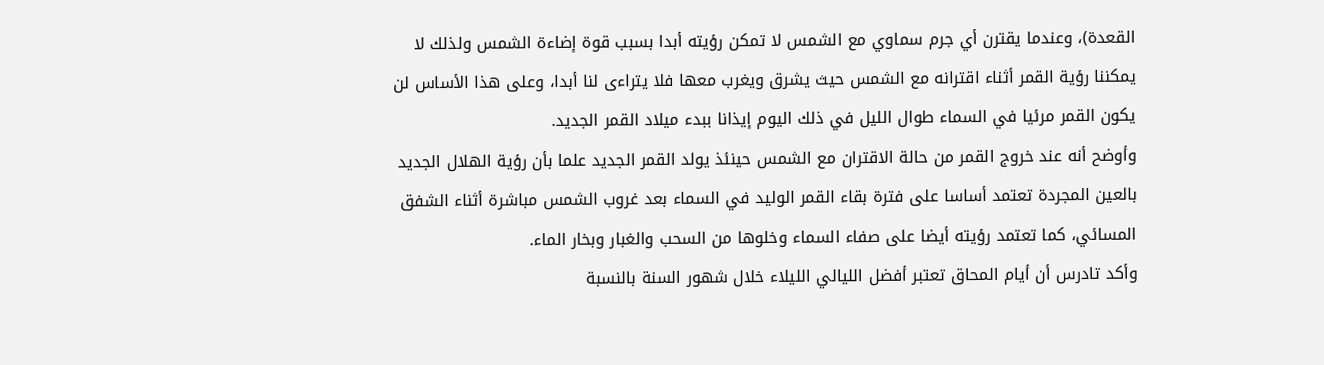القعدة)، وعندما يقترن أي جرم سماوي مع الشمس لا تمكن رؤيته أبدا بسبب قوة إضاءة الشمس ولذلك لا يمكننا رؤية القمر أثناء اقترانه مع الشمس حيث يشرق ويغرب معها فلا يتراءى لنا أبدا، وعلى هذا الأساس لن يكون القمر مرئيا في السماء طوال الليل في ذلك اليوم إيذانا ببدء ميلاد القمر الجديد.
وأوضح أنه عند خروج القمر من حالة الاقتران مع الشمس حينئذ يولد القمر الجديد علما بأن رؤية الهلال الجديد بالعين المجردة تعتمد أساسا على فترة بقاء القمر الوليد في السماء بعد غروب الشمس مباشرة أثناء الشفق المسائي، كما تعتمد رؤيته أيضا على صفاء السماء وخلوها من السحب والغبار وبخار الماء.
وأكد تادرس أن أيام المحاق تعتبر أفضل الليالي الليلاء خلال شهور السنة بالنسبة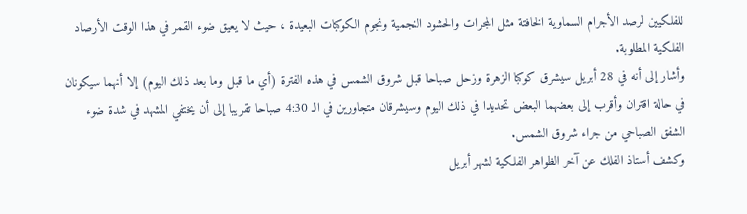للفلكيين لرصد الأجرام السماوية الخافتة مثل المجرات والحشود النجمية ونجوم الكوكبات البعيدة ، حيث لا يعيق ضوء القمر في هذا الوقت الأرصاد الفلكية المطلوبة.
وأشار إلى أنه في 28 أبريل سيشرق كوكبا الزهرة وزحل صباحا قبل شروق الشمس في هذه الفترة (أي ما قبل وما بعد ذلك اليوم) إلا أنهما سيكونان في حالة اقتران وأقرب إلى بعضهما البعض تحديدا في ذلك اليوم وسيشرقان متجاورين في الـ 4:30 صباحا تقريبا إلى أن يختفي المشهد في شدة ضوء الشفق الصباحي من جراء شروق الشمس.
وكشف أستاذ الفلك عن آخر الظواهر الفلكية لشهر أبريل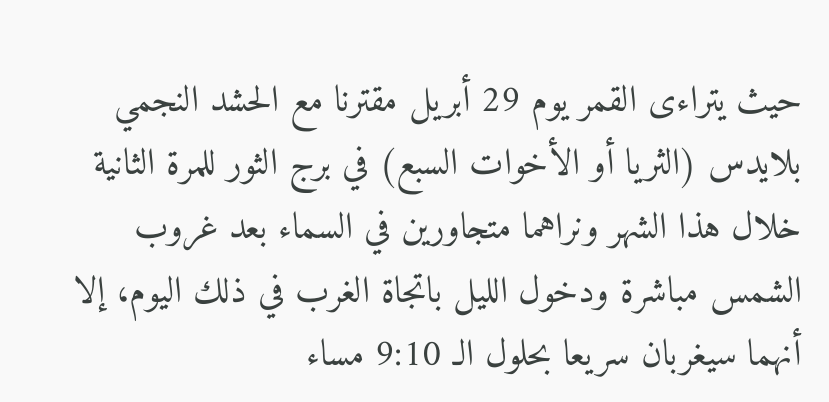حيث يتراءى القمر يوم 29 أبريل مقترنا مع الحشد النجمي بلايدس (الثريا أو الأخوات السبع) في برج الثور للمرة الثانية خلال هذا الشهر ونراهما متجاورين في السماء بعد غروب الشمس مباشرة ودخول الليل باتجاة الغرب في ذلك اليوم، إلا أنهما سيغربان سريعا بحلول الـ 9:10 مساء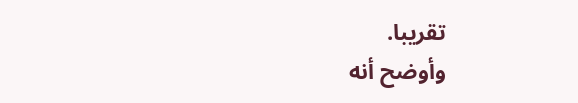تقريبا.
وأوضح أنه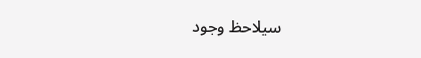سيلاحظ وجود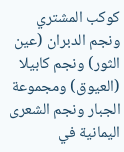كوكب المشتري ونجم الدبران (عين الثور) ونجم كابيلا (العيوق) ومجموعة الجبار ونجم الشعرى اليمانية في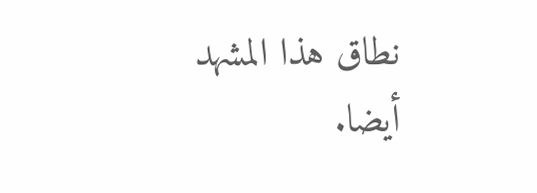نطاق هذا المشهد أيضا.